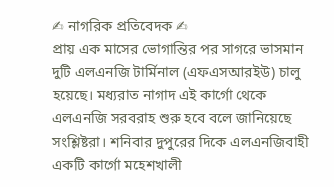✍ নাগরিক প্রতিবেদক ✍
প্রায় এক মাসের ভোগান্তির পর সাগরে ভাসমান দুটি এলএনজি টার্মিনাল (এফএসআরইউ) চালু হয়েছে। মধ্যরাত নাগাদ এই কার্গো থেকে এলএনজি সরবরাহ শুরু হবে বলে জানিয়েছে সংশ্লিষ্টরা। শনিবার দুপুরের দিকে এলএনজিবাহী একটি কার্গো মহেশখালী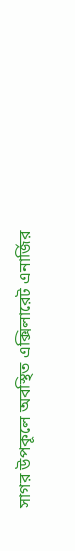সাগর উপকূলে অবস্থিত এক্সিলারেট এনার্জির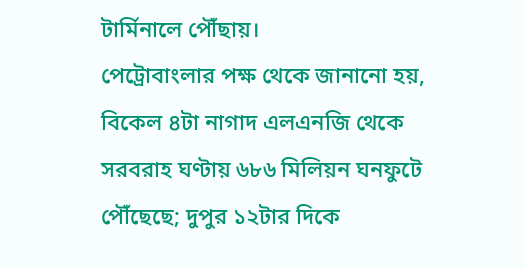টার্মিনালে পৌঁছায়।
পেট্রোবাংলার পক্ষ থেকে জানানো হয়, বিকেল ৪টা নাগাদ এলএনজি থেকে সরবরাহ ঘণ্টায় ৬৮৬ মিলিয়ন ঘনফুটে পৌঁছেছে; দুপুর ১২টার দিকে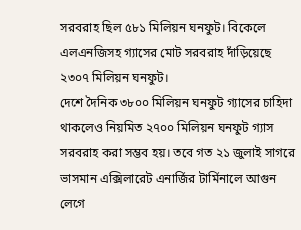সরবরাহ ছিল ৫৮১ মিলিয়ন ঘনফুট। বিকেলে এলএনজিসহ গ্যাসের মোট সরবরাহ দাঁড়িয়েছে ২৩০৭ মিলিয়ন ঘনফুট।
দেশে দৈনিক ৩৮০০ মিলিয়ন ঘনফুট গ্যাসের চাহিদা থাকলেও নিয়মিত ২৭০০ মিলিয়ন ঘনফুট গ্যাস সরবরাহ করা সম্ভব হয়। তবে গত ২১ জুলাই সাগরে ভাসমান এক্সিলারেট এনার্জির টার্মিনালে আগুন লেগে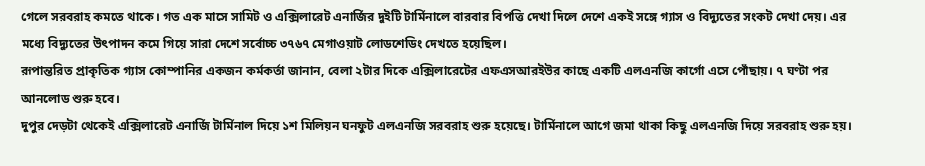গেলে সরবরাহ কমতে থাকে। গত এক মাসে সামিট ও এক্সিলারেট এনার্জির দুইটি টার্মিনালে বারবার বিপত্তি দেখা দিলে দেশে একই সঙ্গে গ্যাস ও বিদ্যুতের সংকট দেখা দেয়। এর মধ্যে বিদ্যুতের উৎপাদন কমে গিয়ে সারা দেশে সর্বোচ্চ ৩৭৬৭ মেগাওয়াট লোডশেডিং দেখতে হয়েছিল।
রূপান্তরিত প্রাকৃতিক গ্যাস কোম্পানির একজন কর্মকর্তা জানান, বেলা ২টার দিকে এক্সিলারেটের এফএসআরইউর কাছে একটি এলএনজি কার্গো এসে পোঁছায়। ৭ ঘণ্টা পর আনলোড শুরু হবে।
দুপুর দেড়টা থেকেই এক্সিলারেট এনার্জি টার্মিনাল দিয়ে ১শ মিলিয়ন ঘনফুট এলএনজি সরবরাহ শুরু হয়েছে। টার্মিনালে আগে জমা থাকা কিছু এলএনজি দিয়ে সরবরাহ শুরু হয়।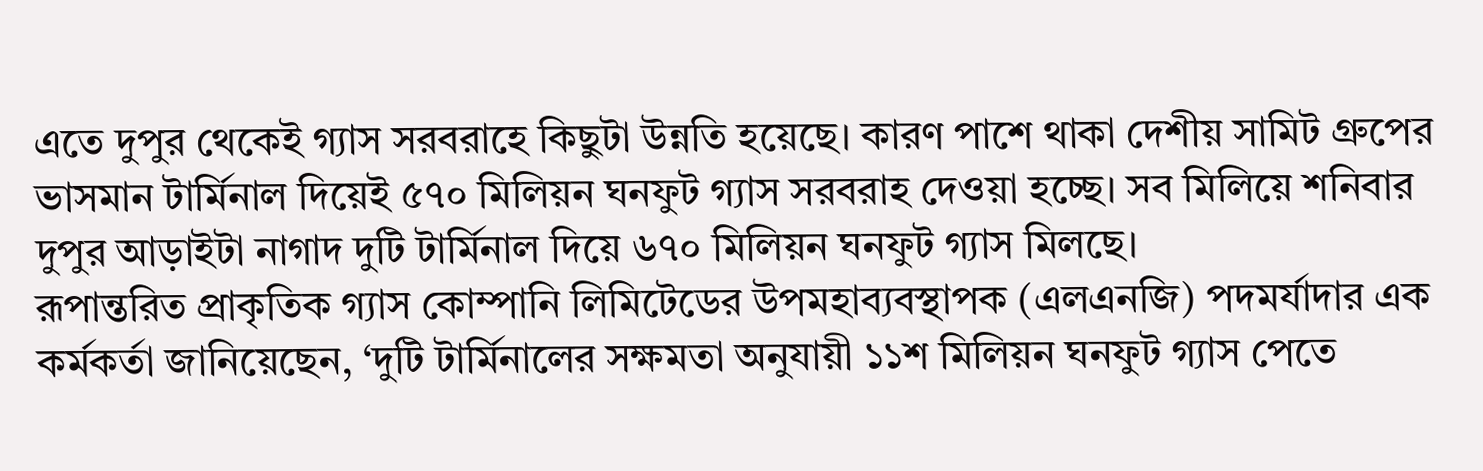এতে দুপুর থেকেই গ্যাস সরবরাহে কিছুটা উন্নতি হয়েছে। কারণ পাশে থাকা দেশীয় সামিট গ্রুপের ভাসমান টার্মিনাল দিয়েই ৫৭০ মিলিয়ন ঘনফুট গ্যাস সরবরাহ দেওয়া হচ্ছে। সব মিলিয়ে শনিবার দুপুর আড়াইটা নাগাদ দুটি টার্মিনাল দিয়ে ৬৭০ মিলিয়ন ঘনফুট গ্যাস মিলছে।
রূপান্তরিত প্রাকৃতিক গ্যাস কোম্পানি লিমিটেডের উপমহাব্যবস্থাপক (এলএনজি) পদমর্যাদার এক কর্মকর্তা জানিয়েছেন, ‘দুটি টার্মিনালের সক্ষমতা অনুযায়ী ১১শ মিলিয়ন ঘনফুট গ্যাস পেতে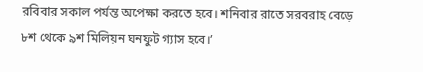রবিবার সকাল পর্যন্ত অপেক্ষা করতে হবে। শনিবার রাতে সরবরাহ বেড়ে ৮শ থেকে ৯শ মিলিয়ন ঘনফুট গ্যাস হবে।’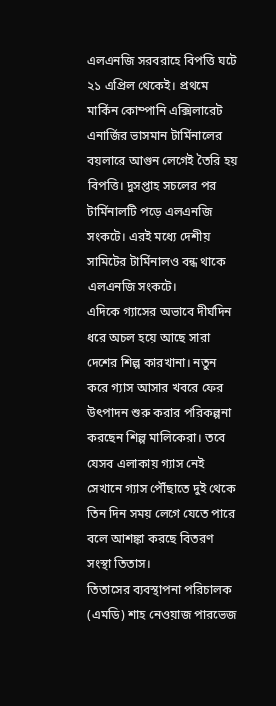এলএনজি সরবরাহে বিপত্তি ঘটে ২১ এপ্রিল থেকেই। প্রথমে মার্কিন কোম্পানি এক্সিলারেট এনার্জির ভাসমান টার্মিনালের বয়লারে আগুন লেগেই তৈরি হয় বিপত্তি। দুসপ্তাহ সচলের পর টার্মিনালটি পড়ে এলএনজি সংকটে। এরই মধ্যে দেশীয় সামিটের টার্মিনালও বন্ধ থাকে এলএনজি সংকটে।
এদিকে গ্যাসের অভাবে দীর্ঘদিন ধরে অচল হয়ে আছে সারা দেশের শিল্প কারখানা। নতুন করে গ্যাস আসার খবরে ফের উৎপাদন শুরু করার পরিকল্পনা করছেন শিল্প মালিকেরা। তবে যেসব এলাকায় গ্যাস নেই সেখানে গ্যাস পৌঁছাতে দুই থেকে তিন দিন সময় লেগে যেতে পারে বলে আশঙ্কা করছে বিতরণ সংস্থা তিতাস।
তিতাসের ব্যবস্থাপনা পরিচালক (এমডি) শাহ নেওয়াজ পারভেজ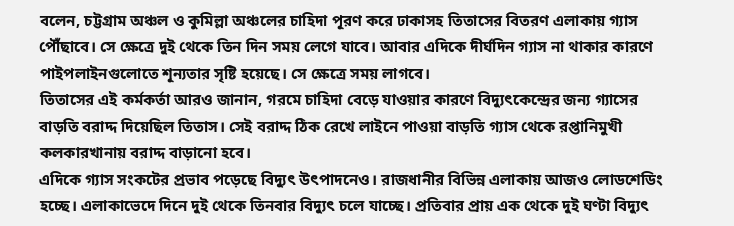বলেন, চট্টগ্রাম অঞ্চল ও কুমিল্লা অঞ্চলের চাহিদা পূরণ করে ঢাকাসহ তিতাসের বিতরণ এলাকায় গ্যাস পৌঁছাবে। সে ক্ষেত্রে দুই থেকে তিন দিন সময় লেগে যাবে। আবার এদিকে দীর্ঘদিন গ্যাস না থাকার কারণে পাইপলাইনগুলোতে শূন্যতার সৃষ্টি হয়েছে। সে ক্ষেত্রে সময় লাগবে।
তিতাসের এই কর্মকর্তা আরও জানান, গরমে চাহিদা বেড়ে যাওয়ার কারণে বিদ্যুৎকেন্দ্রের জন্য গ্যাসের বাড়তি বরাদ্দ দিয়েছিল তিতাস। সেই বরাদ্দ ঠিক রেখে লাইনে পাওয়া বাড়তি গ্যাস থেকে রপ্তানিমুখী কলকারখানায় বরাদ্দ বাড়ানো হবে।
এদিকে গ্যাস সংকটের প্রভাব পড়েছে বিদ্যুৎ উৎপাদনেও। রাজধানীর বিভিন্ন এলাকায় আজও লোডশেডিং হচ্ছে। এলাকাভেদে দিনে দুই থেকে তিনবার বিদ্যুৎ চলে যাচ্ছে। প্রতিবার প্রায় এক থেকে দুই ঘণ্টা বিদ্যুৎ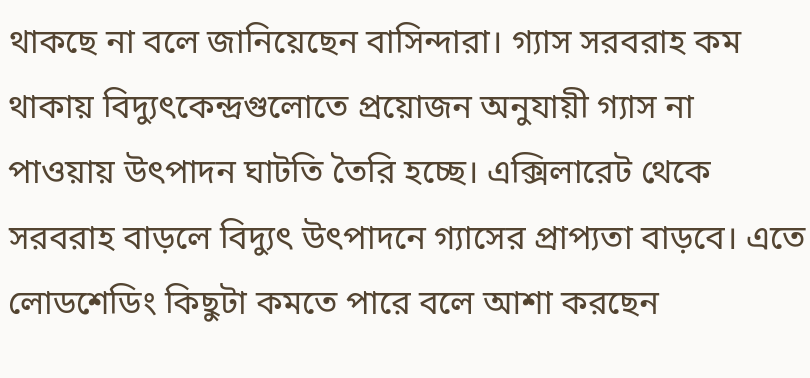থাকছে না বলে জানিয়েছেন বাসিন্দারা। গ্যাস সরবরাহ কম থাকায় বিদ্যুৎকেন্দ্রগুলোতে প্রয়োজন অনুযায়ী গ্যাস না পাওয়ায় উৎপাদন ঘাটতি তৈরি হচ্ছে। এক্সিলারেট থেকে সরবরাহ বাড়লে বিদ্যুৎ উৎপাদনে গ্যাসের প্রাপ্যতা বাড়বে। এতে লোডশেডিং কিছুটা কমতে পারে বলে আশা করছেন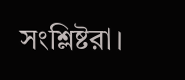সংশ্লিষ্টরা।